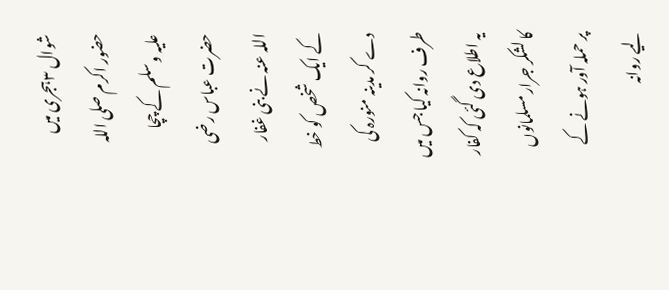شوال ۳ہجری میں حضور اکرم صلی اللہ علیہ وسلم کے چچا حضرت عباس رضی اللہ عنہ نے بنی غفار کے ایک شخص کو خط دے کر مدینہ منورہ کی طرف روانہ کیا جس میں یہ اطلاع دی گئی کہ کفار کا لشکر جرار مسلمانوں پر حملہ آور ہونے کے لیے روانہ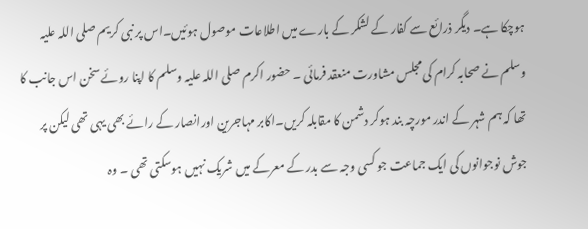ہوچکا ہے۔ دیگر ذرائع سے کفار کے لشکر کے بارے میں اطلاعات موصول ہوئیں۔اس پر نبی کریم صلی اللہ علیہ وسلم نے صحابہ کرام کی مجلس مشاورت منعقد فرمائی ۔ حضور اکرم صلی اللہ علیہ وسلم کا اپنا روئے سخن اس جانب کا تھا کہ ہم شہر کے اندر مورچہ بند ہوکر دشمن کا مقابلہ کریں۔اکابر مہاجرین اورانصار کے رائے بھی یہی تھی لیکن پر جوش نوجوانوں کی ایک جماعت جو کسی وجہ سے بدر کے معرکے میں شریک نہیں ہوسکتی تھی ۔ وہ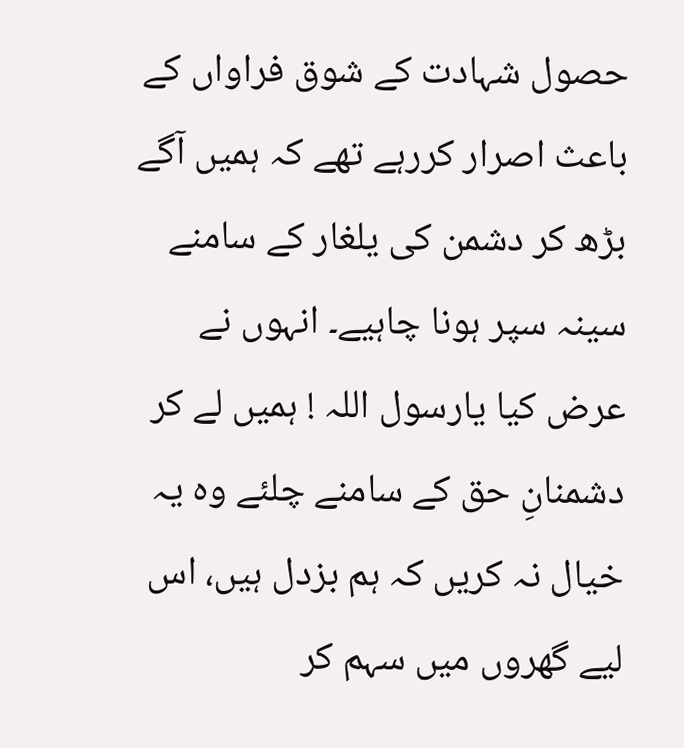حصول شہادت کے شوق فراواں کے باعث اصرار کررہے تھے کہ ہمیں آگے بڑھ کر دشمن کی یلغار کے سامنے سینہ سپر ہونا چاہیے۔ انہوں نے عرض کیا یارسول اللہ ! ہمیں لے کر دشمنانِ حق کے سامنے چلئے وہ یہ خیال نہ کریں کہ ہم بزدل ہیں، اس لیے گھروں میں سہم کر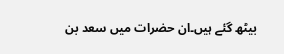بیٹھ گئے ہیں۔ان حضرات میں سعد بن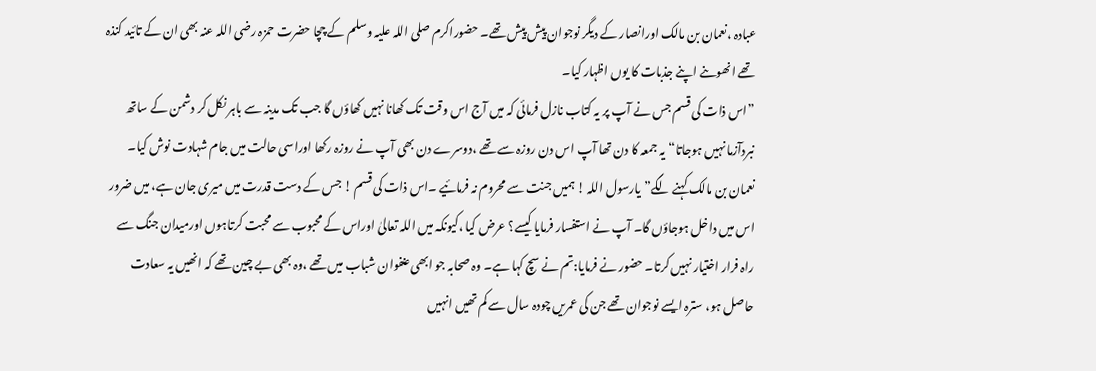عبادہ ،نعمان بن مالک اورانصار کے دیگر نوجوان پیش پیش تھے۔ حضوراکرم صلی اللہ علیہ وسلم کے چچا حضرت حمزہ رضی اللہ عنہ بھی ان کے تائید کنذہ تھے انھوںنے اپنے جذبات کا یوں اظہار کیا۔
”اس ذات کی قسم جس نے آپ پر یہ کتاب نازل فرمائی کہ میں آج اس وقت تک کھانا نہیں کھاؤں گا جب تک مدینہ سے باہر نکل کر دشمن کے ساتھ نبردآزما نہیں ہوجاتا“یہ جمعہ کا دن تھا آپ اس دن روزہ سے تھے ،دوسرے دن بھی آپ نے روزہ رکھا اوراسی حالت میں جام شہادت نوش کیا۔
نعمان بن مالک کہنے لگے”یارسول اللہ ! ہمیں جنت سے محروم نہ فرمائیے ۔اس ذات کی قسم ! جس کے دست قدرت میں میری جان ہے، میں ضرور اس میں داخل ہوجاؤں گا۔ آپ نے استفسار فرمایا کیسے؟ عرض کیا ،کیونکہ میں اللہ تعالیٰ اوراس کے محبوب سے محبت کرتاہوں اورمیدان جنگ سے راہ فرار اختیار نہیں کرتا۔ حضور نے فرمایا:تم نے سچ کہا ہے۔ وہ صحابہ جو ابھی عنفوان شباب میں تھے ،وہ بھی بے چین تھے کہ انھیں یہ سعادت حاصل ہو، سترہ ایسے نوجوان تھے جن کی عمریں چودہ سال سے کم تھیں انہیں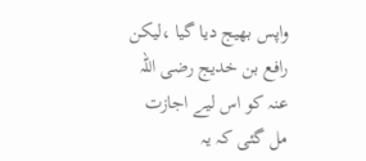واپس بھیج دیا گیا ،لیکن رافع بن خدیج رضی اللہ عنہ کو اس لیے اجازت مل گئی کہ یہ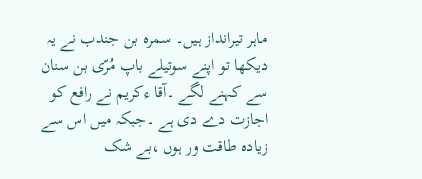ماہر تیرانداز ہیں۔ سمرہ بن جندب نے یہ دیکھا تو اپنے سوتیلے باپ مُرّی بن سنان سے کہنے لگے ۔آقا ءکریم نے رافع کو اجازت دے دی ہے ۔جبکہ میں اس سے زیادہ طاقت ور ہوں ،بے شک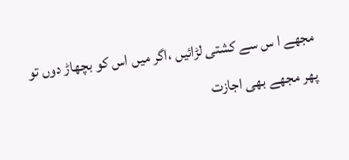مجھے ا س سے کشتی لڑائیں ،اگر میں اس کو بچھاڑ دوں تو پھر مجھے بھی اجازت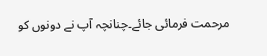مرحمت فرمائی جائے۔چنانچہ آپ نے دونوں کو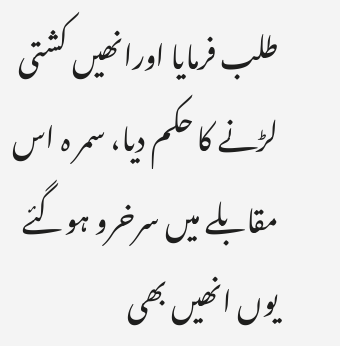طلب فرمایا اورانھیں کشتی لڑنے کا حکم دیا، سمر ہ اس مقابلے میں سرخرو ہوگئے یوں انھیں بھی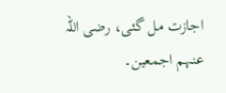اجازت مل گئی، رضی اللہ عنہم اجمعین۔